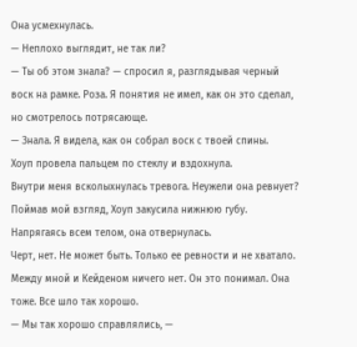Она усмехнулась.
— Неплохо выглядит, не так ли?
— Ты об этом знала? — спросил я, разглядывая черный воск на рамке. Роза. Я понятия не имел, как он это сделал, но смотрелось потрясающе.
— Знала. Я видела, как он собрал воск с твоей спины.
Хоуп провела пальцем по стеклу и вздохнула.
Внутри меня всколыхнулась тревога. Неужели она ревнует?
Поймав мой взгляд, Хоуп закусила нижнюю губу. Напрягаясь всем телом, она отвернулась.
Черт, нет. Не может быть. Только ее ревности и не хватало. Между мной и Кейденом ничего нет. Он это понимал. Она тоже. Все шло так хорошо.
— Мы так хорошо справлялись, —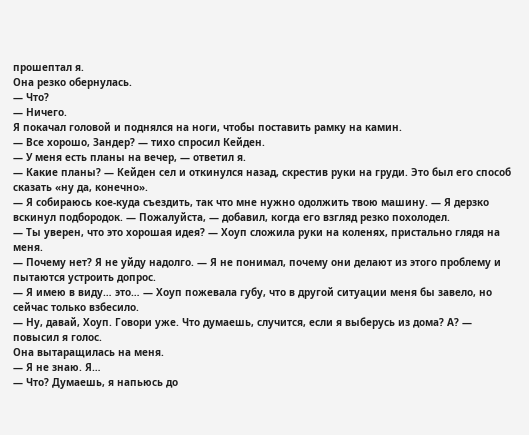прошептал я.
Она резко обернулась.
— Что?
— Ничего.
Я покачал головой и поднялся на ноги, чтобы поставить рамку на камин.
— Все хорошо, Зандер? — тихо спросил Кейден.
— У меня есть планы на вечер, — ответил я.
— Какие планы? — Кейден сел и откинулся назад, скрестив руки на груди. Это был его способ сказать «ну да, конечно».
— Я собираюсь кое-куда съездить, так что мне нужно одолжить твою машину. — Я дерзко вскинул подбородок. — Пожалуйста, — добавил, когда его взгляд резко похолодел.
— Ты уверен, что это хорошая идея? — Хоуп сложила руки на коленях, пристально глядя на меня.
— Почему нет? Я не уйду надолго. — Я не понимал, почему они делают из этого проблему и пытаются устроить допрос.
— Я имею в виду… это… — Хоуп пожевала губу, что в другой ситуации меня бы завело, но сейчас только взбесило.
— Ну, давай, Хоуп. Говори уже. Что думаешь, случится, если я выберусь из дома? А? — повысил я голос.
Она вытаращилась на меня.
— Я не знаю. Я…
— Что? Думаешь, я напьюсь до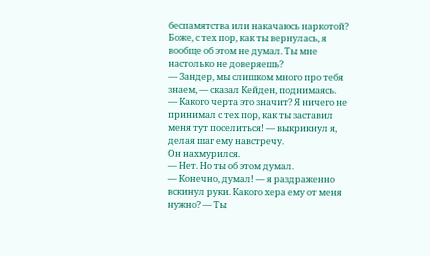беспамятства или накачаюсь наркотой? Боже, с тех пор, как ты вернулась, я вообще об этом не думал. Ты мне настолько не доверяешь?
— Зандер, мы слишком много про тебя знаем, — сказал Кейден, поднимаясь.
— Какого черта это значит? Я ничего не принимал с тех пор, как ты заставил меня тут поселиться! — выкрикнул я, делая шаг ему навстречу.
Он нахмурился.
— Нет. Но ты об этом думал.
— Конечно, думал! — я раздраженно вскинул руки. Какого хера ему от меня нужно? — Ты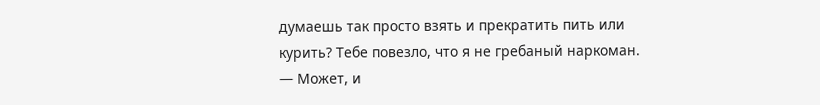думаешь так просто взять и прекратить пить или курить? Тебе повезло, что я не гребаный наркоман.
— Может, и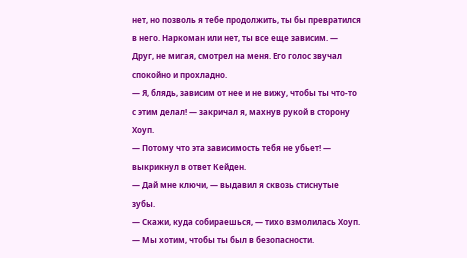нет, но позволь я тебе продолжить, ты бы превратился в него. Наркоман или нет, ты все еще зависим. — Друг, не мигая, смотрел на меня. Его голос звучал спокойно и прохладно.
— Я, блядь, зависим от нее и не вижу, чтобы ты что-то с этим делал! — закричал я, махнув рукой в сторону Хоуп.
— Потому что эта зависимость тебя не убьет! — выкрикнул в ответ Кейден.
— Дай мне ключи, — выдавил я сквозь стиснутые зубы.
— Скажи, куда собираешься, — тихо взмолилась Хоуп. — Мы хотим, чтобы ты был в безопасности.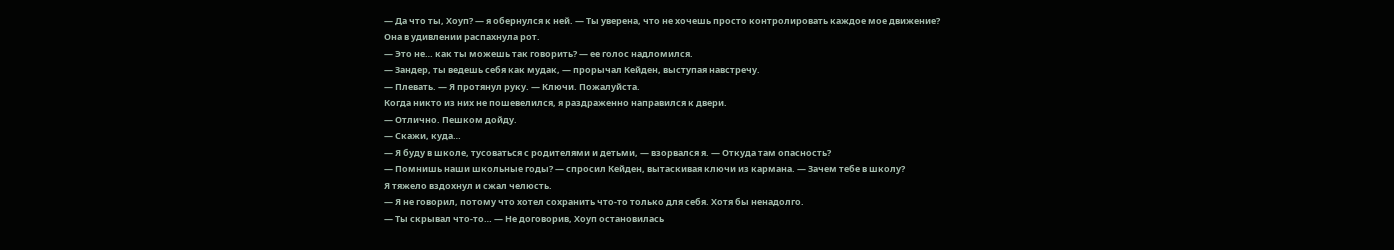— Да что ты, Хоуп? — я обернулся к ней. — Ты уверена, что не хочешь просто контролировать каждое мое движение?
Она в удивлении распахнула рот.
— Это не… как ты можешь так говорить? — ее голос надломился.
— Зандер, ты ведешь себя как мудак, — прорычал Кейден, выступая навстречу.
— Плевать. — Я протянул руку. — Ключи. Пожалуйста.
Когда никто из них не пошевелился, я раздраженно направился к двери.
— Отлично. Пешком дойду.
— Скажи, куда…
— Я буду в школе, тусоваться с родителями и детьми, — взорвался я. — Откуда там опасность?
— Помнишь наши школьные годы? — спросил Кейден, вытаскивая ключи из кармана. — Зачем тебе в школу?
Я тяжело вздохнул и сжал челюсть.
— Я не говорил, потому что хотел сохранить что-то только для себя. Хотя бы ненадолго.
— Ты скрывал что-то… — Не договорив, Хоуп остановилась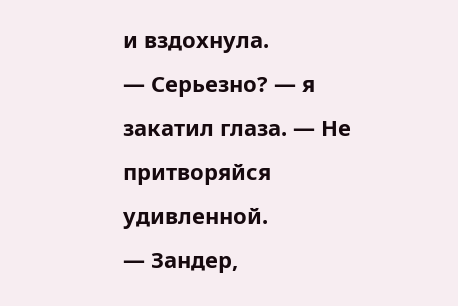и вздохнула.
— Серьезно? — я закатил глаза. — Не притворяйся удивленной.
— Зандер,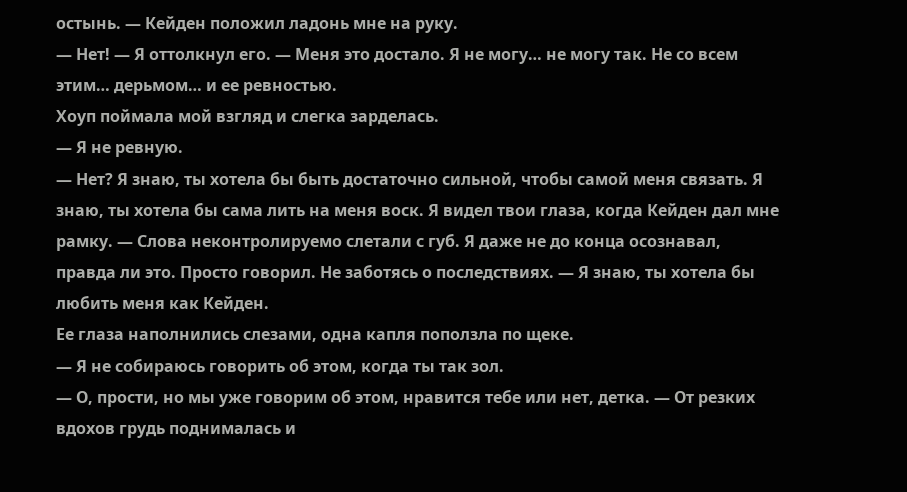остынь. — Кейден положил ладонь мне на руку.
— Нет! — Я оттолкнул его. — Меня это достало. Я не могу… не могу так. Не со всем этим… дерьмом… и ее ревностью.
Хоуп поймала мой взгляд и слегка зарделась.
— Я не ревную.
— Нет? Я знаю, ты хотела бы быть достаточно сильной, чтобы самой меня связать. Я знаю, ты хотела бы сама лить на меня воск. Я видел твои глаза, когда Кейден дал мне рамку. — Слова неконтролируемо слетали с губ. Я даже не до конца осознавал, правда ли это. Просто говорил. Не заботясь о последствиях. — Я знаю, ты хотела бы любить меня как Кейден.
Ее глаза наполнились слезами, одна капля поползла по щеке.
— Я не собираюсь говорить об этом, когда ты так зол.
— О, прости, но мы уже говорим об этом, нравится тебе или нет, детка. — От резких вдохов грудь поднималась и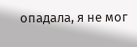опадала, я не мог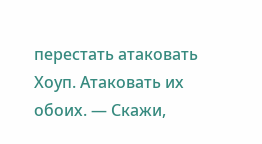перестать атаковать Хоуп. Атаковать их обоих. — Скажи,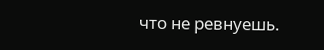что не ревнуешь.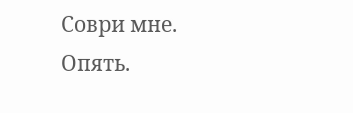Соври мне. Опять.